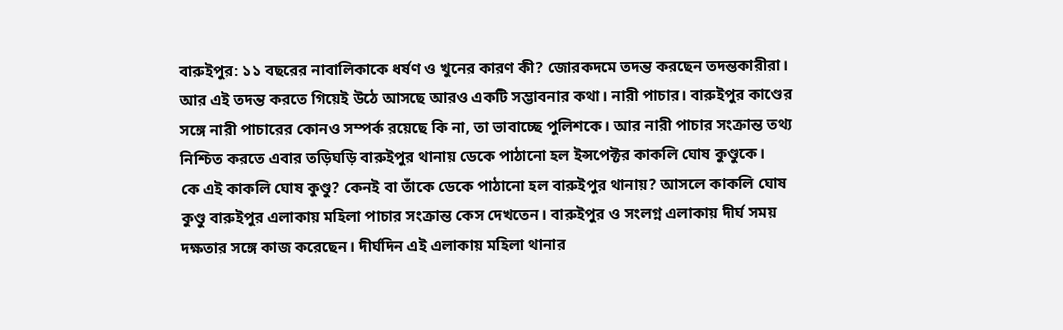বারুইপুর: ১১ বছরের নাবালিকাকে ধর্ষণ ও খুনের কারণ কী? জোরকদমে তদন্ত করছেন তদন্তকারীরা। আর এই তদন্ত করতে গিয়েই উঠে আসছে আরও একটি সম্ভাবনার কথা। নারী পাচার। বারুইপুর কাণ্ডের সঙ্গে নারী পাচারের কোনও সম্পর্ক রয়েছে কি না, তা ভাবাচ্ছে পুলিশকে। আর নারী পাচার সংক্রান্ত তথ্য নিশ্চিত করতে এবার তড়িঘড়ি বারুইপুর থানায় ডেকে পাঠানো হল ইন্সপেক্টর কাকলি ঘোষ কুণ্ডুকে।
কে এই কাকলি ঘোষ কুণ্ডু? কেনই বা তাঁকে ডেকে পাঠানো হল বারুইপুর থানায়? আসলে কাকলি ঘোষ কুণ্ডু বারুইপুর এলাকায় মহিলা পাচার সংক্রান্ত কেস দেখতেন। বারুইপুর ও সংলগ্ন এলাকায় দীর্ঘ সময় দক্ষতার সঙ্গে কাজ করেছেন। দীর্ঘদিন এই এলাকায় মহিলা থানার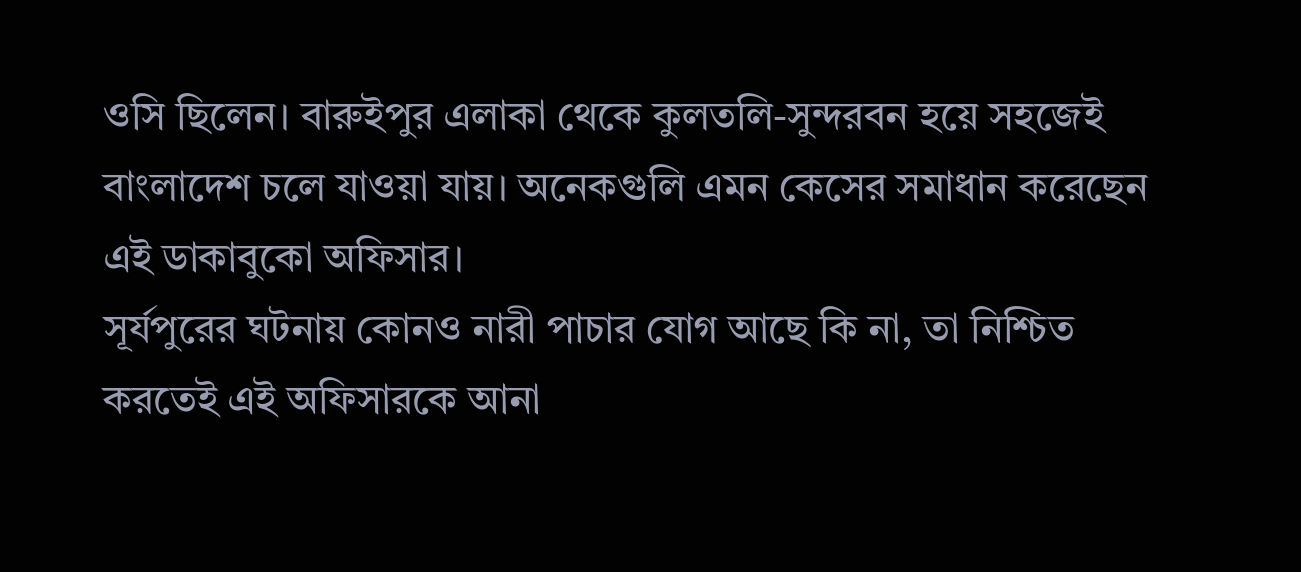ওসি ছিলেন। বারুইপুর এলাকা থেকে কুলতলি-সুন্দরবন হয়ে সহজেই বাংলাদেশ চলে যাওয়া যায়। অনেকগুলি এমন কেসের সমাধান করেছেন এই ডাকাবুকো অফিসার।
সূর্যপুরের ঘটনায় কোনও নারী পাচার যোগ আছে কি না, তা নিশ্চিত করতেই এই অফিসারকে আনা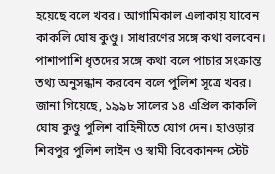হয়েছে বলে খবর। আগামিকাল এলাকায় যাবেন কাকলি ঘোষ কুণ্ডু। সাধারণের সঙ্গে কথা বলবেন। পাশাপাশি ধৃতদের সঙ্গে কথা বলে পাচার সংক্রান্ত তথ্য অনুসন্ধান করবেন বলে পুলিশ সূত্রে খবর।
জানা গিয়েছে, ১৯৯৮ সালের ১৪ এপ্রিল কাকলি ঘোষ কুণ্ডু পুলিশ বাহিনীতে যোগ দেন। হাওড়ার শিবপুর পুলিশ লাইন ও স্বামী বিবেকানন্দ স্টেট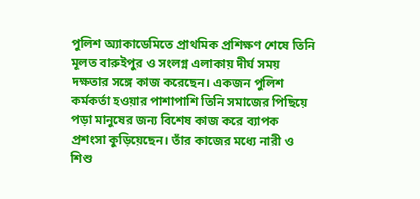পুলিশ অ্যাকাডেমিতে প্রাথমিক প্রশিক্ষণ শেষে তিনি মূলত বারুইপুর ও সংলগ্ন এলাকায় দীর্ঘ সময় দক্ষতার সঙ্গে কাজ করেছেন। একজন পুলিশ কর্মকর্তা হওয়ার পাশাপাশি তিনি সমাজের পিছিয়ে পড়া মানুষের জন্য বিশেষ কাজ করে ব্যাপক প্রশংসা কুড়িয়েছেন। তাঁর কাজের মধ্যে নারী ও শিশু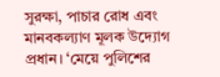সুরক্ষা, পাচার রোধ এবং মানবকল্যাণ মূলক উদ্যোগ প্রধান। ‘মেয়ে পুলিশের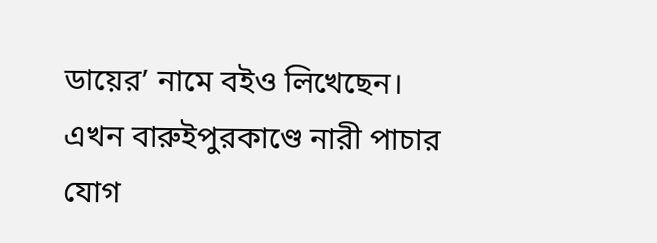ডায়ের’ নামে বইও লিখেছেন। এখন বারুইপুরকাণ্ডে নারী পাচার যোগ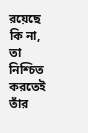রয়েছে কি না, তা নিশ্চিত করতেই তাঁর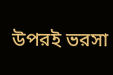উপরই ভরসা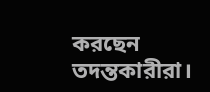করছেন তদন্তকারীরা।